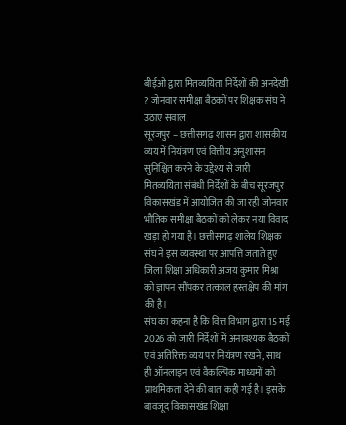बीईओ द्वारा मितव्ययिता निर्देशों की अनदेखी ? जोनवार समीक्षा बैठकों पर शिक्षक संघ ने उठाए सवाल
सूरजपुर – छत्तीसगढ़ शासन द्वारा शासकीय व्यय में नियंत्रण एवं वित्तीय अनुशासन सुनिश्चित करने के उद्देश्य से जारी मितव्ययिता संबंधी निर्देशों के बीच सूरजपुर विकासखंड में आयोजित की जा रही जोनवार भौतिक समीक्षा बैठकों को लेकर नया विवाद खड़ा हो गया है। छत्तीसगढ़ शालेय शिक्षक संघ ने इस व्यवस्था पर आपत्ति जताते हुए जिला शिक्षा अधिकारी अजय कुमार मिश्रा को ज्ञापन सौंपकर तत्काल हस्तक्षेप की मांग की है।
संघ का कहना है कि वित्त विभाग द्वारा 15 मई 2026 को जारी निर्देशों में अनावश्यक बैठकों एवं अतिरिक्त व्यय पर नियंत्रण रखने, साथ ही ऑनलाइन एवं वैकल्पिक माध्यमों को प्राथमिकता देने की बात कही गई है। इसके बावजूद विकासखंड शिक्षा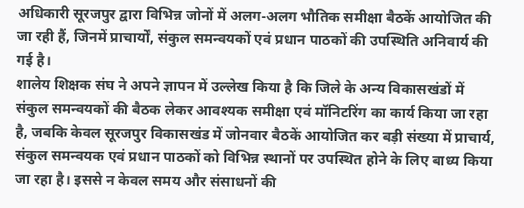अधिकारी सूरजपुर द्वारा विभिन्न जोनों में अलग-अलग भौतिक समीक्षा बैठकें आयोजित की जा रही हैं, जिनमें प्राचार्यों, संकुल समन्वयकों एवं प्रधान पाठकों की उपस्थिति अनिवार्य की गई है।
शालेय शिक्षक संघ ने अपने ज्ञापन में उल्लेख किया है कि जिले के अन्य विकासखंडों में संकुल समन्वयकों की बैठक लेकर आवश्यक समीक्षा एवं मॉनिटरिंग का कार्य किया जा रहा है, जबकि केवल सूरजपुर विकासखंड में जोनवार बैठकें आयोजित कर बड़ी संख्या में प्राचार्य, संकुल समन्वयक एवं प्रधान पाठकों को विभिन्न स्थानों पर उपस्थित होने के लिए बाध्य किया जा रहा है। इससे न केवल समय और संसाधनों की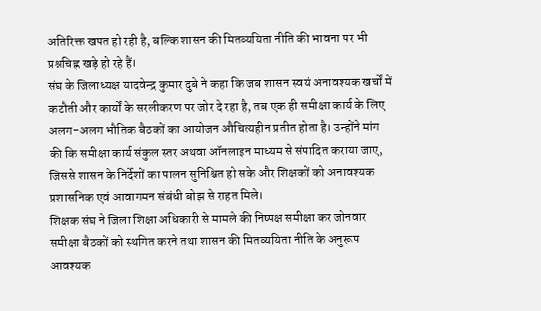अतिरिक्त खपत हो रही है, बल्कि शासन की मितव्ययिता नीति की भावना पर भी प्रश्नचिह्न खड़े हो रहे हैं।
संघ के जिलाध्यक्ष यादवेन्द्र कुमार दुबे ने कहा कि जब शासन स्वयं अनावश्यक खर्चों में कटौती और कार्यों के सरलीकरण पर जोर दे रहा है, तब एक ही समीक्षा कार्य के लिए अलग-अलग भौतिक बैठकों का आयोजन औचित्यहीन प्रतीत होता है। उन्होंने मांग की कि समीक्षा कार्य संकुल स्तर अथवा ऑनलाइन माध्यम से संपादित कराया जाए, जिससे शासन के निर्देशों का पालन सुनिश्चित हो सके और शिक्षकों को अनावश्यक प्रशासनिक एवं आवागमन संबंधी बोझ से राहत मिले।
शिक्षक संघ ने जिला शिक्षा अधिकारी से मामले की निष्पक्ष समीक्षा कर जोनवार समीक्षा बैठकों को स्थगित करने तथा शासन की मितव्ययिता नीति के अनुरूप आवश्यक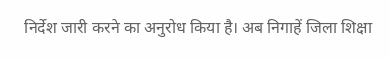निर्देश जारी करने का अनुरोध किया है। अब निगाहें जिला शिक्षा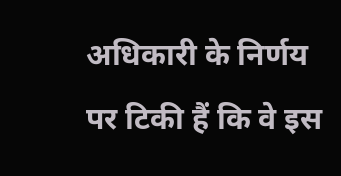अधिकारी के निर्णय पर टिकी हैं कि वे इस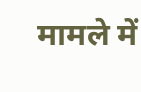मामले में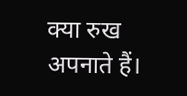क्या रुख अपनाते हैं।